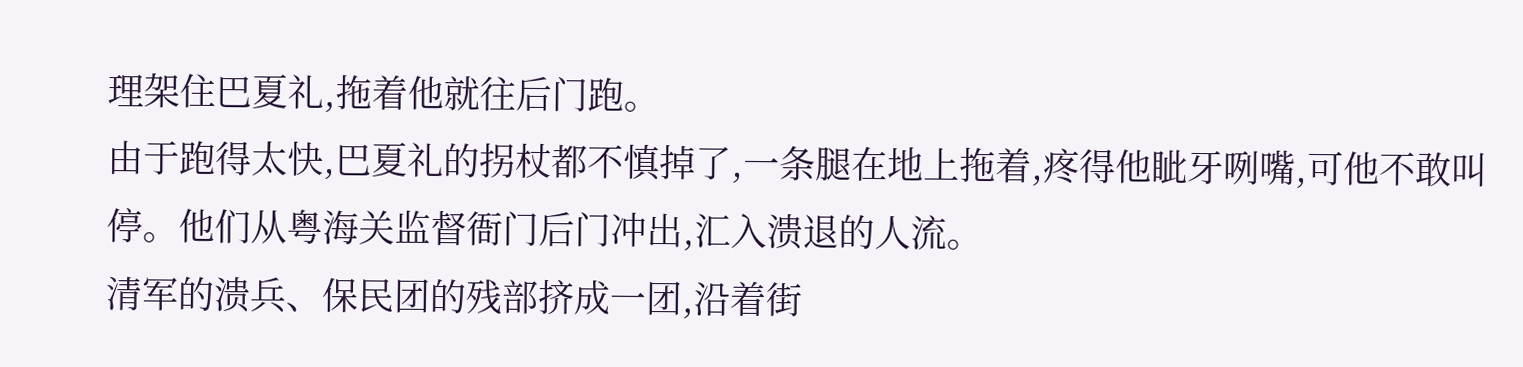理架住巴夏礼,拖着他就往后门跑。
由于跑得太快,巴夏礼的拐杖都不慎掉了,一条腿在地上拖着,疼得他眦牙咧嘴,可他不敢叫停。他们从粤海关监督衙门后门冲出,汇入溃退的人流。
清军的溃兵、保民团的残部挤成一团,沿着街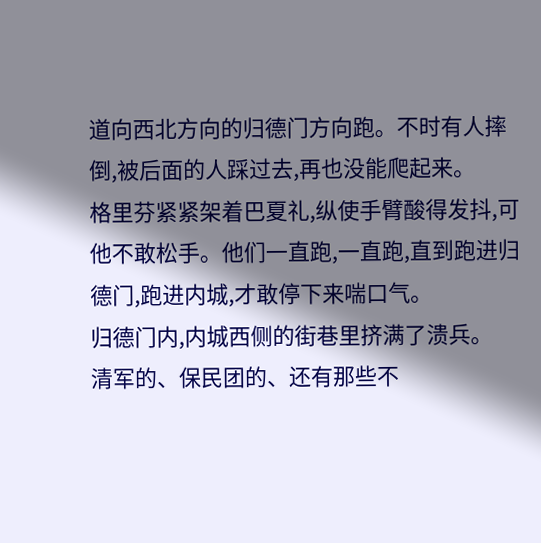道向西北方向的归德门方向跑。不时有人摔倒,被后面的人踩过去,再也没能爬起来。
格里芬紧紧架着巴夏礼,纵使手臂酸得发抖,可他不敢松手。他们一直跑,一直跑,直到跑进归德门,跑进内城,才敢停下来喘口气。
归德门内,内城西侧的街巷里挤满了溃兵。
清军的、保民团的、还有那些不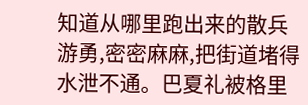知道从哪里跑出来的散兵游勇,密密麻麻,把街道堵得水泄不通。巴夏礼被格里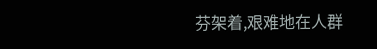芬架着,艰难地在人群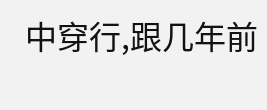中穿行,跟几年前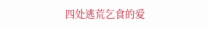四处逃荒乞食的爱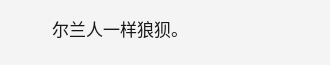尔兰人一样狼狈。